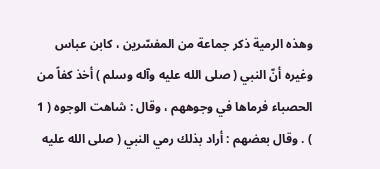وهذه الرمية ذكر جماعة من المفسّرين ، كابن عباس وغيره أنّ النبي ( صلى الله عليه وآله وسلم ) أخذ كفاً من الحصباء فرماها في وجوههم ، وقال : شاهت الوجوه ( 1 ) . وقال بعضهم : أراد بذلك رمي النبي ( صلى الله عليه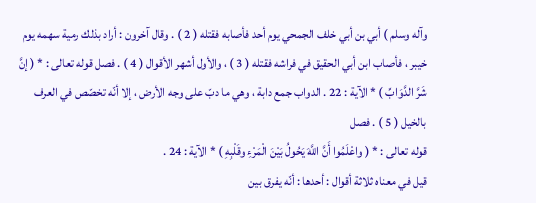وآله وسلم ) أبي بن أبي خلف الجمحي يوم أحد فأصابه فقتله ( 2 ) . وقال آخرون : أراد بذلك رمية سهمه يوم خيبر ، فأصاب ابن أبي الحقيق في فراشه فقتله ( 3 ) ، والأول أشهر الأقوال ( 4 ) . فصل قوله تعالى : * ( إنَّ شَرَّ الدَّوَابِّ ) * الآية : 22 . الدواب جمع دابة ، وهي ما دبّ على وجه الأرض ، إلا أنّه تخصّص في العرف بالخيل ( 5 ) . فصل
قوله تعالى : * ( واعْلَمُوا أَنَّ اللَّهَ يَحُولُ بَيْنَ الْمَرْءِ وقَلْبِهِ ) * الآية : 24 .
قيل في معناه ثلاثة أقوال : أحدها : أنّه يفرق بين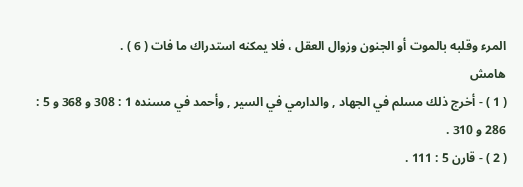المرء وقلبه بالموت أو الجنون وزوال العقل ، فلا يمكنه استدراك ما فات ( 6 ) .
هامش
( 1 ) - أخرج ذلك مسلم في الجهاد , والدارمي في السير , وأحمد في مسنده 1 : 308 و 368 و 5 : 286 و 310 .
( 2 ) - قارن 5 : 111 .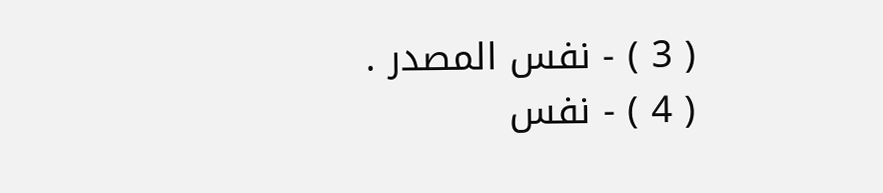( 3 ) - نفس المصدر .
( 4 ) - نفس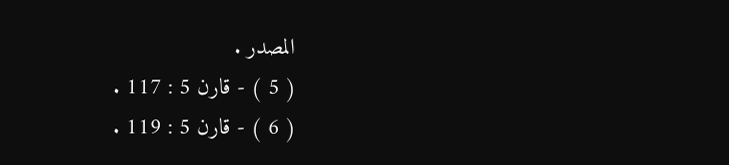المصدر .
( 5 ) - قارن 5 : 117 .
( 6 ) - قارن 5 : 119 .